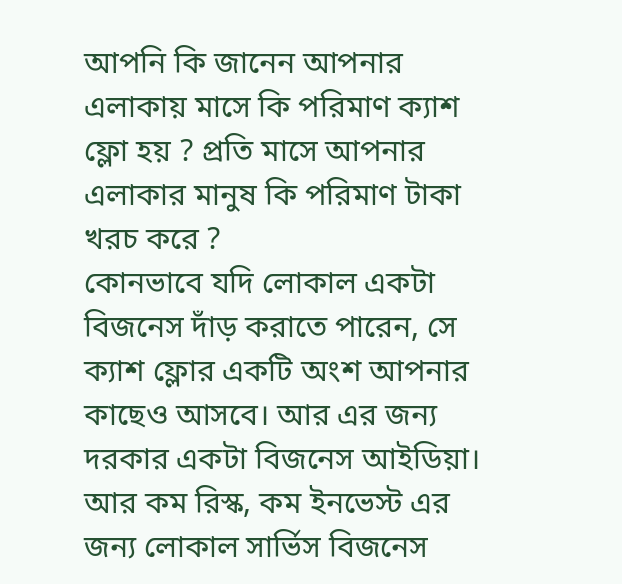আপনি কি জানেন আপনার এলাকায় মাসে কি পরিমাণ ক্যাশ ফ্লো হয় ? প্রতি মাসে আপনার এলাকার মানুষ কি পরিমাণ টাকা খরচ করে ?
কোনভাবে যদি লোকাল একটা বিজনেস দাঁড় করাতে পারেন, সে ক্যাশ ফ্লোর একটি অংশ আপনার কাছেও আসবে। আর এর জন্য দরকার একটা বিজনেস আইডিয়া।
আর কম রিস্ক, কম ইনভেস্ট এর জন্য লোকাল সার্ভিস বিজনেস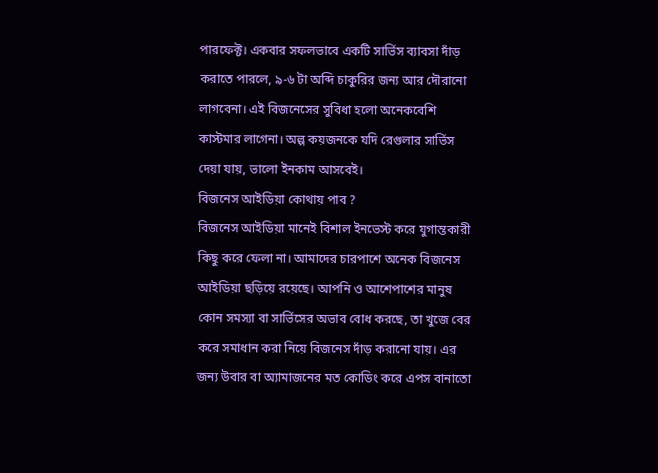পারফেক্ট। একবার সফলভাবে একটি সার্ভিস ব্যাবসা দাঁড় করাতে পারলে, ৯-৬ টা অব্দি চাকুরির জন্য আর দৌরানো লাগবেনা। এই বিজনেসের সুবিধা হলো অনেকবেশি কাস্টমার লাগেনা। অল্প কয়জনকে যদি রেগুলার সার্ভিস দেয়া যায়, ভালো ইনকাম আসবেই।
বিজনেস আইডিয়া কোথায় পাব ?
বিজনেস আইডিয়া মানেই বিশাল ইনভেস্ট করে যুগান্তকারী কিছু করে ফেলা না। আমাদের চারপাশে অনেক বিজনেস আইডিয়া ছড়িয়ে রয়েছে। আপনি ও আশেপাশের মানুষ কোন সমস্যা বা সার্ভিসের অভাব বোধ করছে, তা খুজে বের করে সমাধান করা নিয়ে বিজনেস দাঁড় করানো যায়। এর জন্য উবার বা অ্যামাজনের মত কোডিং করে এপস বানাতো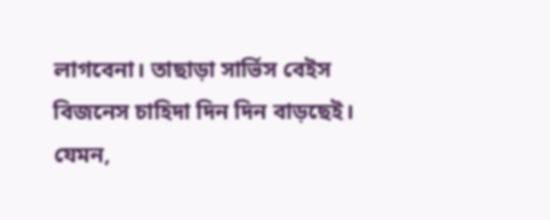লাগবেনা। তাছাড়া সার্ভিস বেইস বিজনেস চাহিদা দিন দিন বাড়ছেই।
যেমন,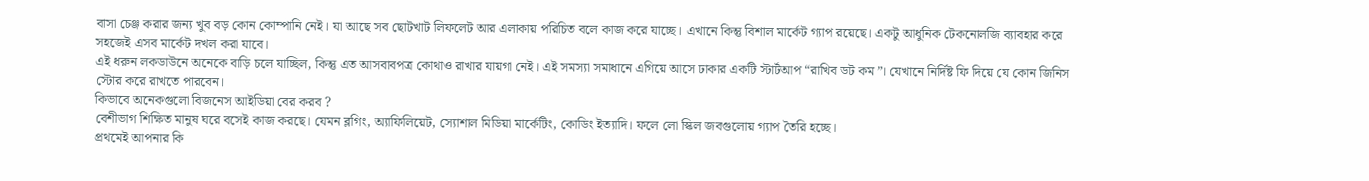বাসা চেঞ্জ করার জন্য খুব বড় কোন কোম্পানি নেই। যা আছে সব ছোটখাট লিফলেট আর এলাকায় পরিচিত বলে কাজ করে যাচ্ছে। এখানে কিন্তু বিশাল মার্কেট গ্যাপ রয়েছে। একটু আধুনিক টেকনোলজি ব্যাবহার করে সহজেই এসব মার্কেট দখল করা যাবে।
এই ধরুন লকডাউনে অনেকে বাড়ি চলে যাচ্ছিল, কিন্তু এত আসবাবপত্র কোথাও রাখার যায়গা নেই। এই সমস্যা সমাধানে এগিয়ে আসে ঢাকার একটি স্টার্টআপ “রাখিব ডট কম”। যেখানে নির্দিষ্ট ফি দিয়ে যে কোন জিনিস স্টোর করে রাখতে পারবেন।
কিভাবে অনেকগুলো বিজনেস আইডিয়া বের করব ?
বেশীভাগ শিক্ষিত মানুষ ঘরে বসেই কাজ করছে। যেমন ব্লগিং, অ্যাফিলিয়েট, স্যোশাল মিডিয়া মার্কেটিং, কোডিং ইত্যাদি। ফলে লো স্কিল জবগুলোয় গ্যাপ তৈরি হচ্ছে।
প্রথমেই আপনার কি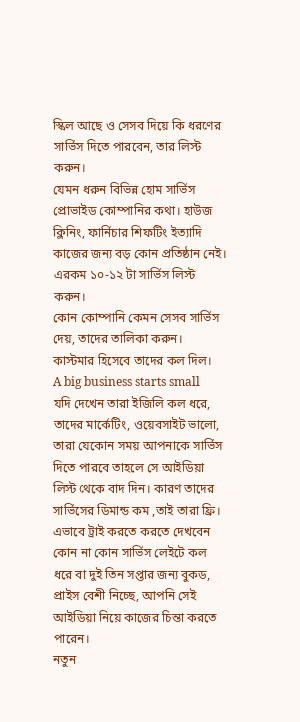স্কিল আছে ও সেসব দিয়ে কি ধরণের সার্ভিস দিতে পারবেন, তার লিস্ট করুন।
যেমন ধরুন বিভিন্ন হোম সার্ভিস প্রোভাইড কোম্পানির কথা। হাউজ ক্লিনিং, ফার্নিচার শিফটিং ইত্যাদি কাজের জন্য বড় কোন প্রতিষ্ঠান নেই। এরকম ১০-১২ টা সার্ভিস লিস্ট করুন।
কোন কোম্পানি কেমন সেসব সার্ভিস দেয়, তাদের তালিকা করুন।
কাস্টমার হিসেবে তাদের কল দিল।
A big business starts small
যদি দেখেন তারা ইজিলি কল ধরে, তাদের মার্কেটিং, ওয়েবসাইট ভালো, তারা যেকোন সময় আপনাকে সার্ভিস দিতে পারবে তাহলে সে আইডিয়া লিস্ট থেকে বাদ দিন। কারণ তাদের সার্ভিসের ডিমান্ড কম ,তাই তারা ফ্রি। এভাবে ট্রাই করতে করতে দেখবেন কোন না কোন সার্ভিস লেইটে কল ধরে বা দুই তিন সপ্তার জন্য বুকড, প্রাইস বেশী নিচ্ছে, আপনি সেই আইডিয়া নিয়ে কাজের চিন্তা করতে পারেন।
নতুন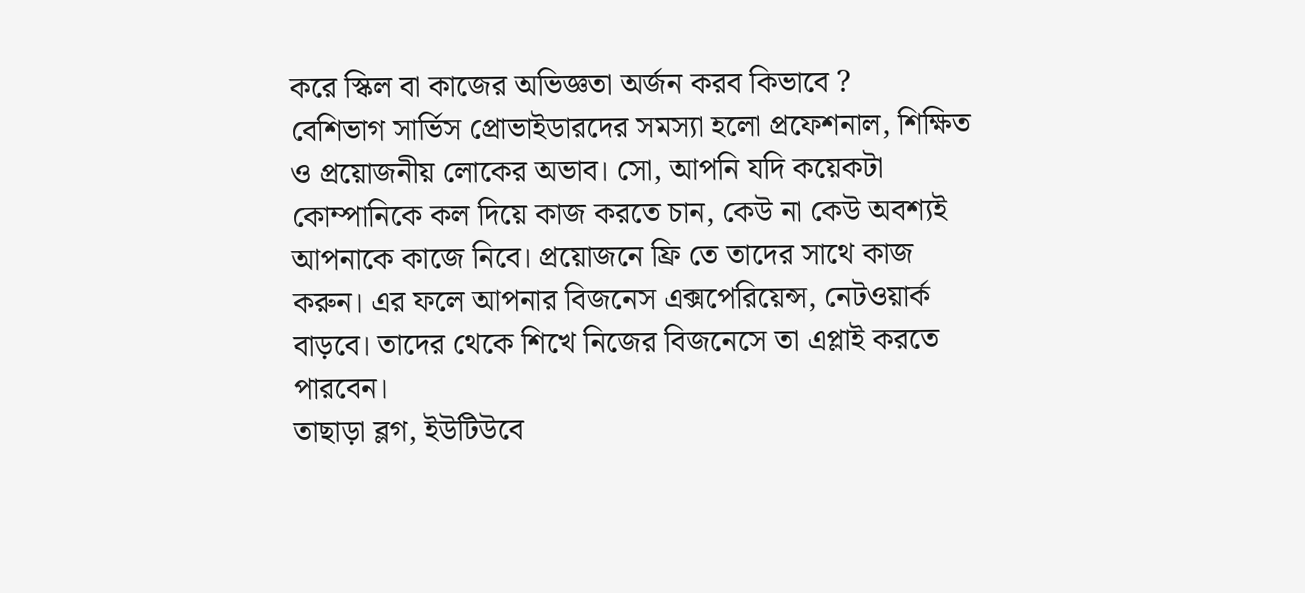করে স্কিল বা কাজের অভিজ্ঞতা অর্জন করব কিভাবে ?
বেশিভাগ সার্ভিস প্রোভাইডারদের সমস্যা হলো প্রফেশনাল, শিক্ষিত ও প্রয়োজনীয় লোকের অভাব। সো, আপনি যদি কয়েকটা কোম্পানিকে কল দিয়ে কাজ করতে চান, কেউ না কেউ অবশ্যই আপনাকে কাজে নিবে। প্রয়োজনে ফ্রি তে তাদের সাথে কাজ করুন। এর ফলে আপনার বিজনেস এক্সপেরিয়েন্স, নেটওয়ার্ক বাড়বে। তাদের থেকে শিখে নিজের বিজনেসে তা এপ্লাই করতে পারবেন।
তাছাড়া ব্লগ, ইউটিউবে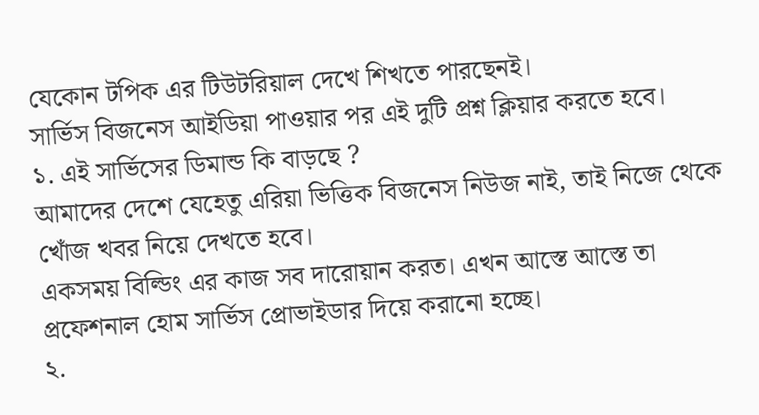যেকোন টপিক এর টিউটরিয়াল দেখে শিখতে পারছেনই।
সার্ভিস বিজনেস আইডিয়া পাওয়ার পর এই দুটি প্রশ্ন ক্লিয়ার করতে হবে।
১. এই সার্ভিসের ডিমান্ড কি বাড়ছে ?
আমাদের দেশে যেহেতু এরিয়া ভিত্তিক বিজনেস নিউজ নাই, তাই নিজে থেকে খোঁজ খবর নিয়ে দেখতে হবে।
একসময় বিল্ডিং এর কাজ সব দারোয়ান করত। এখন আস্তে আস্তে তা প্রফেশনাল হোম সার্ভিস প্রোভাইডার দিয়ে করানো হচ্ছে।
২.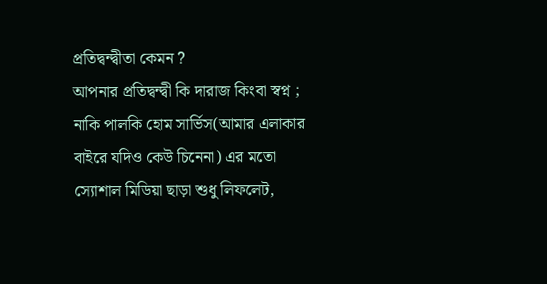প্রতিদ্বন্দ্বীতা কেমন ?
আপনার প্রতিদ্বন্দ্বী কি দারাজ কিংবা স্বপ্ন ; নাকি পালকি হোম সার্ভিস(আমার এলাকার বাইরে যদিও কেউ চিনেনা) এর মতো স্যোশাল মিডিয়া ছাড়া শুধু লিফলেট,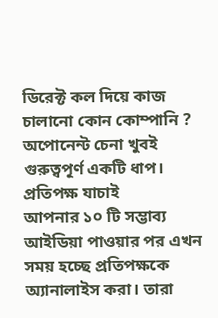ডিরেক্ট কল দিয়ে কাজ চালানো কোন কোম্পানি ?
অপোনেন্ট চেনা খুবই গুরুত্বপূর্ণ একটি ধাপ।
প্রতিপক্ষ যাচাই
আপনার ১০ টি সম্ভাব্য আইডিয়া পাওয়ার পর এখন সময় হচ্ছে প্রতিপক্ষকে অ্যানালাইস করা। তারা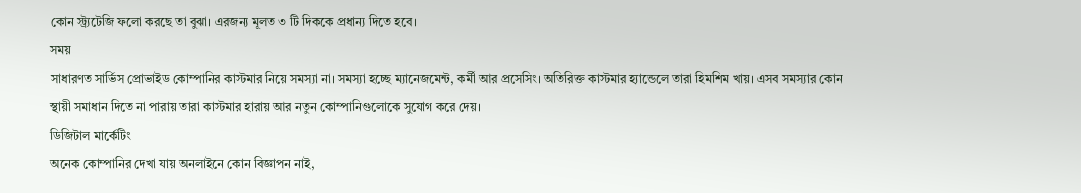কোন স্ট্র্যটেজি ফলো করছে তা বুঝা। এরজন্য মূলত ৩ টি দিককে প্রধান্য দিতে হবে।
সময়
সাধারণত সার্ভিস প্রোভাইড কোম্পানির কাস্টমার নিয়ে সমস্যা না। সমস্যা হচ্ছে ম্যানেজমেন্ট, কর্মী আর প্রসেসিং। অতিরিক্ত কাস্টমার হ্যান্ডেলে তারা হিমশিম খায়। এসব সমস্যার কোন স্থায়ী সমাধান দিতে না পারায় তারা কাস্টমার হারায় আর নতুন কোম্পানিগুলোকে সুযোগ করে দেয়।
ডিজিটাল মার্কেটিং
অনেক কোম্পানির দেখা যায় অনলাইনে কোন বিজ্ঞাপন নাই,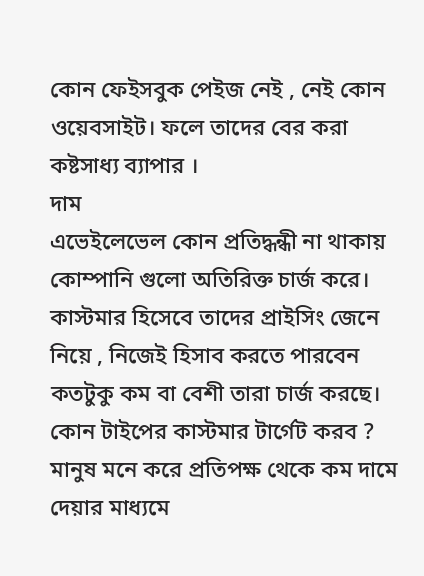কোন ফেইসবুক পেইজ নেই , নেই কোন ওয়েবসাইট। ফলে তাদের বের করা কষ্টসাধ্য ব্যাপার ।
দাম
এভেইলেভেল কোন প্রতিদ্ধন্ধী না থাকায় কোম্পানি গুলো অতিরিক্ত চার্জ করে। কাস্টমার হিসেবে তাদের প্রাইসিং জেনে নিয়ে , নিজেই হিসাব করতে পারবেন কতটুকু কম বা বেশী তারা চার্জ করছে।
কোন টাইপের কাস্টমার টার্গেট করব ?
মানুষ মনে করে প্রতিপক্ষ থেকে কম দামে দেয়ার মাধ্যমে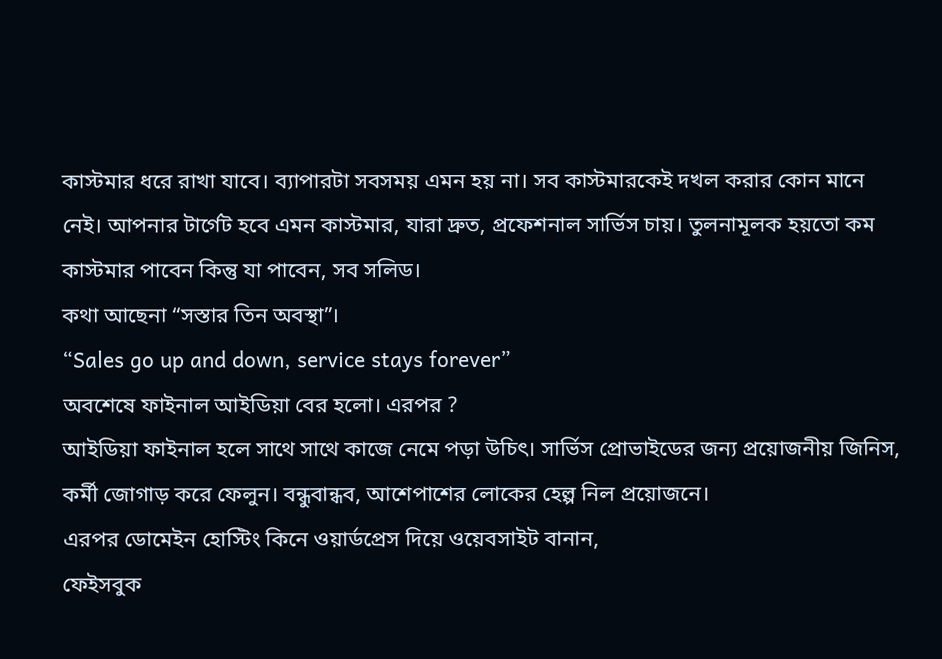কাস্টমার ধরে রাখা যাবে। ব্যাপারটা সবসময় এমন হয় না। সব কাস্টমারকেই দখল করার কোন মানে নেই। আপনার টার্গেট হবে এমন কাস্টমার, যারা দ্রুত, প্রফেশনাল সার্ভিস চায়। তুলনামূলক হয়তো কম কাস্টমার পাবেন কিন্তু যা পাবেন, সব সলিড।
কথা আছেনা “সস্তার তিন অবস্থা”।
“Sales go up and down, service stays forever”
অবশেষে ফাইনাল আইডিয়া বের হলো। এরপর ?
আইডিয়া ফাইনাল হলে সাথে সাথে কাজে নেমে পড়া উচিৎ। সার্ভিস প্রোভাইডের জন্য প্রয়োজনীয় জিনিস, কর্মী জোগাড় করে ফেলুন। বন্ধুবান্ধব, আশেপাশের লোকের হেল্প নিল প্রয়োজনে।
এরপর ডোমেইন হোস্টিং কিনে ওয়ার্ডপ্রেস দিয়ে ওয়েবসাইট বানান,
ফেইসবুক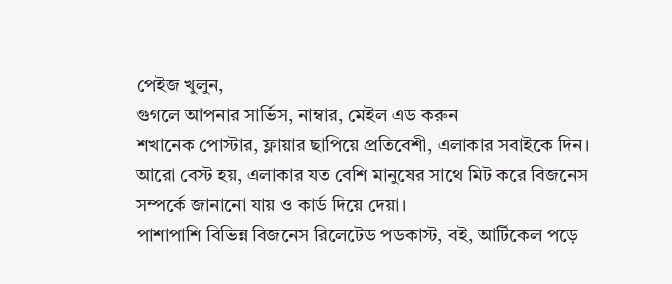পেইজ খুলুন,
গুগলে আপনার সার্ভিস, নাম্বার, মেইল এড করুন
শখানেক পোস্টার, ফ্লায়ার ছাপিয়ে প্রতিবেশী, এলাকার সবাইকে দিন।
আরো বেস্ট হয়, এলাকার যত বেশি মানুষের সাথে মিট করে বিজনেস সম্পর্কে জানানো যায় ও কার্ড দিয়ে দেয়া।
পাশাপাশি বিভিন্ন বিজনেস রিলেটেড পডকাস্ট, বই, আর্টিকেল পড়ে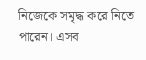নিজেকে সমৃদ্ধ করে নিতে পারেন। এসব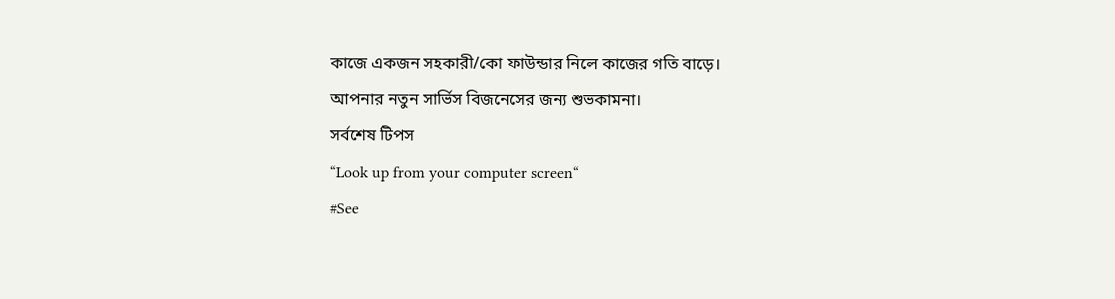কাজে একজন সহকারী/কো ফাউন্ডার নিলে কাজের গতি বাড়ে।
আপনার নতুন সার্ভিস বিজনেসের জন্য শুভকামনা।
সর্বশেষ টিপস
“Look up from your computer screen“
#See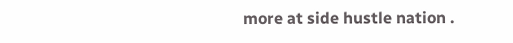more at side hustle nation .